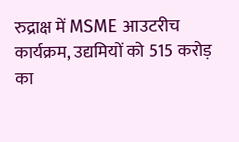रुद्राक्ष में MSME आउटरीच कार्यक्रम, उद्यमियों को 515 करोड़ का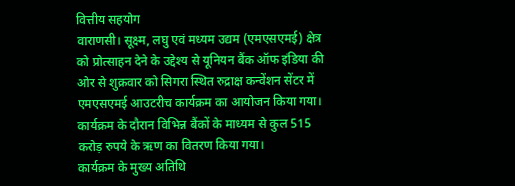वित्तीय सहयोग
वाराणसी। सूक्ष्म, लघु एवं मध्यम उद्यम (एमएसएमई) क्षेत्र को प्रोत्साहन देने के उद्देश्य से यूनियन बैंक ऑफ इंडिया की ओर से शुक्रवार को सिगरा स्थित रुद्राक्ष कन्वेंशन सेंटर में एमएसएमई आउटरीच कार्यक्रम का आयोजन किया गया। कार्यक्रम के दौरान विभिन्न बैंकों के माध्यम से कुल 515 करोड़ रुपये के ऋण का वितरण किया गया।
कार्यक्रम के मुख्य अतिथि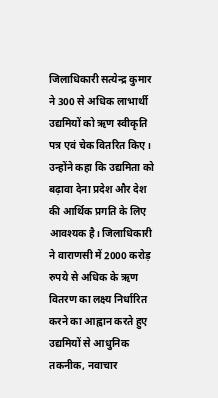जिलाधिकारी सत्येन्द्र कुमार ने 300 से अधिक लाभार्थी उद्यमियों को ऋण स्वीकृति पत्र एवं चेक वितरित किए। उन्होंने कहा कि उद्यमिता को बढ़ावा देना प्रदेश और देश की आर्थिक प्रगति के लिए आवश्यक है। जिलाधिकारी ने वाराणसी में 2000 करोड़ रुपये से अधिक के ऋण वितरण का लक्ष्य निर्धारित करने का आह्वान करते हुए उद्यमियों से आधुनिक तकनीक, नवाचार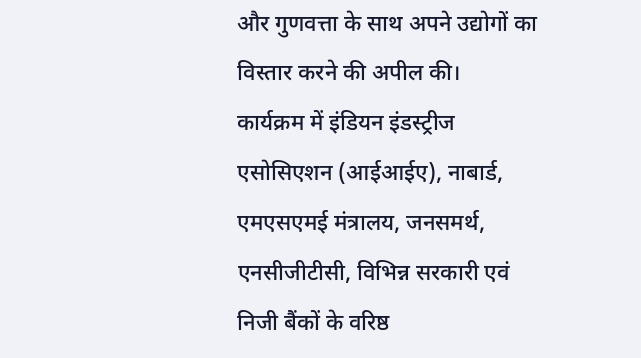और गुणवत्ता के साथ अपने उद्योगों का विस्तार करने की अपील की।
कार्यक्रम में इंडियन इंडस्ट्रीज एसोसिएशन (आईआईए), नाबार्ड, एमएसएमई मंत्रालय, जनसमर्थ, एनसीजीटीसी, विभिन्न सरकारी एवं निजी बैंकों के वरिष्ठ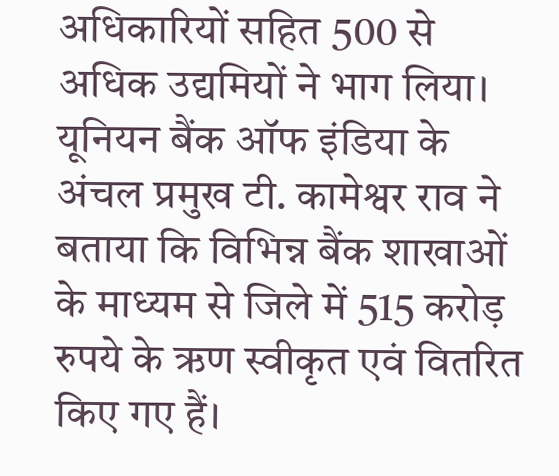अधिकारियों सहित 500 से अधिक उद्यमियों ने भाग लिया।
यूनियन बैंक ऑफ इंडिया के अंचल प्रमुख टी. कामेश्वर राव ने बताया कि विभिन्न बैंक शाखाओं के माध्यम से जिले में 515 करोड़ रुपये के ऋण स्वीकृत एवं वितरित किए गए हैं।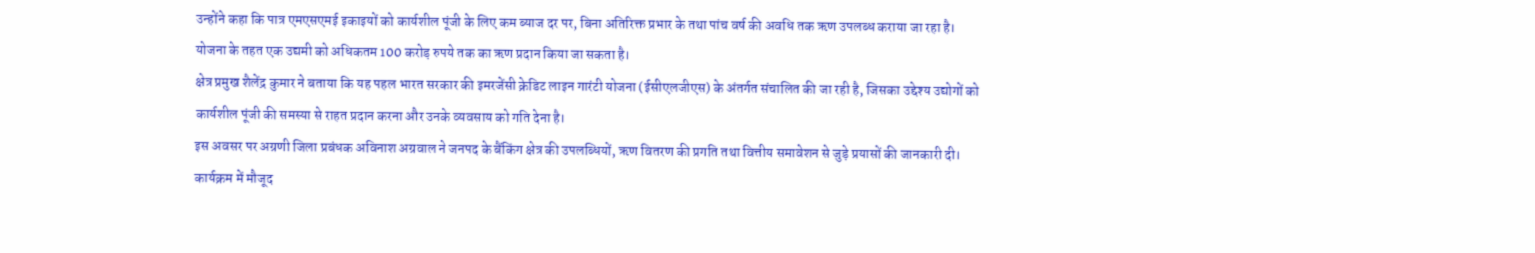उन्होंने कहा कि पात्र एमएसएमई इकाइयों को कार्यशील पूंजी के लिए कम ब्याज दर पर, बिना अतिरिक्त प्रभार के तथा पांच वर्ष की अवधि तक ऋण उपलब्ध कराया जा रहा है। योजना के तहत एक उद्यमी को अधिकतम 100 करोड़ रुपये तक का ऋण प्रदान किया जा सकता है।
क्षेत्र प्रमुख शैलेंद्र कुमार ने बताया कि यह पहल भारत सरकार की इमरजेंसी क्रेडिट लाइन गारंटी योजना (ईसीएलजीएस) के अंतर्गत संचालित की जा रही है, जिसका उद्देश्य उद्योगों को कार्यशील पूंजी की समस्या से राहत प्रदान करना और उनके व्यवसाय को गति देना है।
इस अवसर पर अग्रणी जिला प्रबंधक अविनाश अग्रवाल ने जनपद के बैंकिंग क्षेत्र की उपलब्धियों, ऋण वितरण की प्रगति तथा वित्तीय समावेशन से जुड़े प्रयासों की जानकारी दी।
कार्यक्रम में मौजूद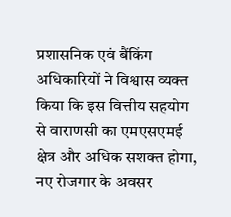प्रशासनिक एवं बैंकिंग अधिकारियों ने विश्वास व्यक्त किया कि इस वित्तीय सहयोग से वाराणसी का एमएसएमई क्षेत्र और अधिक सशक्त होगा, नए रोजगार के अवसर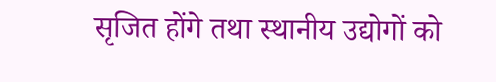सृजित होंगे तथा स्थानीय उद्योगों को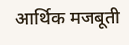आर्थिक मजबूती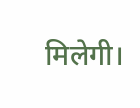मिलेगी।